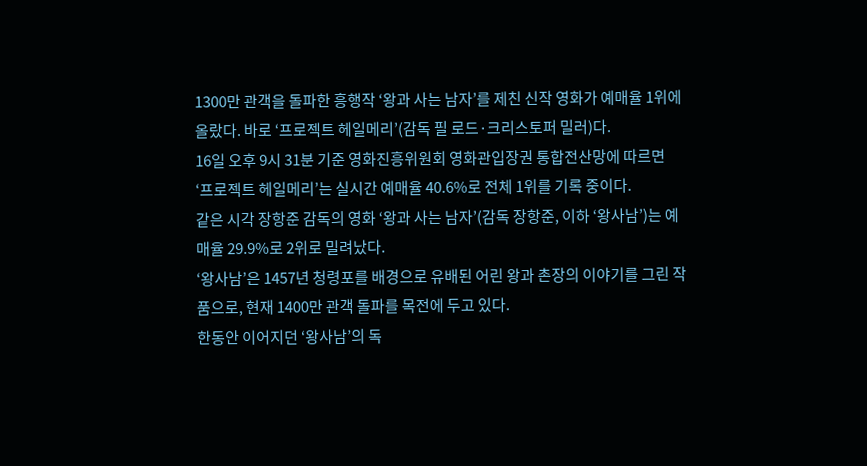1300만 관객을 돌파한 흥행작 ‘왕과 사는 남자’를 제친 신작 영화가 예매율 1위에 올랐다. 바로 ‘프로젝트 헤일메리’(감독 필 로드·크리스토퍼 밀러)다.
16일 오후 9시 31분 기준 영화진흥위원회 영화관입장권 통합전산망에 따르면 ‘프로젝트 헤일메리’는 실시간 예매율 40.6%로 전체 1위를 기록 중이다.
같은 시각 장항준 감독의 영화 ‘왕과 사는 남자’(감독 장항준, 이하 ‘왕사남’)는 예매율 29.9%로 2위로 밀려났다.
‘왕사남’은 1457년 청령포를 배경으로 유배된 어린 왕과 촌장의 이야기를 그린 작품으로, 현재 1400만 관객 돌파를 목전에 두고 있다.
한동안 이어지던 ‘왕사남’의 독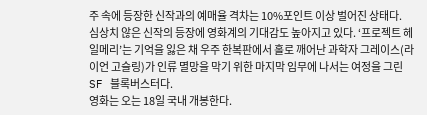주 속에 등장한 신작과의 예매율 격차는 10%포인트 이상 벌어진 상태다.
심상치 않은 신작의 등장에 영화계의 기대감도 높아지고 있다. ‘프로젝트 헤일메리’는 기억을 잃은 채 우주 한복판에서 홀로 깨어난 과학자 그레이스(라이언 고슬링)가 인류 멸망을 막기 위한 마지막 임무에 나서는 여정을 그린 SF 블록버스터다.
영화는 오는 18일 국내 개봉한다.